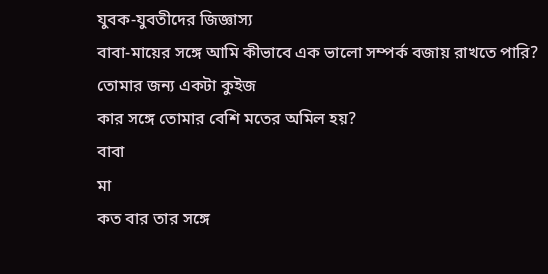যুবক-যুবতীদের জিজ্ঞাস্য
বাবা-মায়ের সঙ্গে আমি কীভাবে এক ভালো সম্পর্ক বজায় রাখতে পারি?
তোমার জন্য একটা কুইজ
কার সঙ্গে তোমার বেশি মতের অমিল হয়?
বাবা
মা
কত বার তার সঙ্গে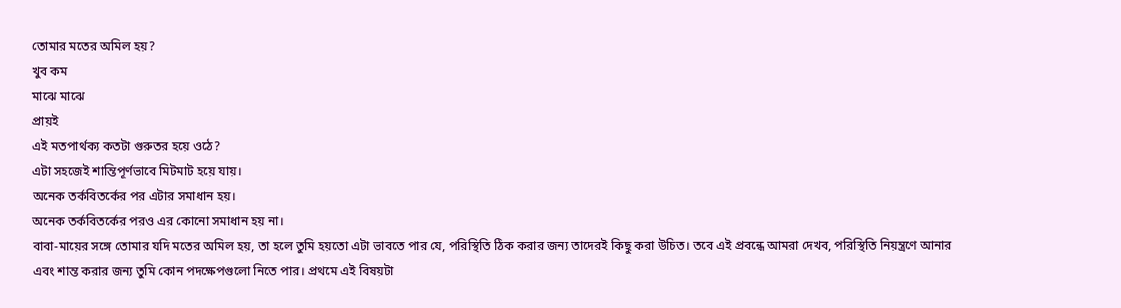তোমার মতের অমিল হয়?
খুব কম
মাঝে মাঝে
প্রায়ই
এই মতপার্থক্য কতটা গুরুতর হয়ে ওঠে?
এটা সহজেই শান্তিপূর্ণভাবে মিটমাট হয়ে যায়।
অনেক তর্কবিতর্কের পর এটার সমাধান হয়।
অনেক তর্কবিতর্কের পরও এর কোনো সমাধান হয় না।
বাবা-মায়ের সঙ্গে তোমার যদি মতের অমিল হয়, তা হলে তুমি হয়তো এটা ভাবতে পার যে, পরিস্থিতি ঠিক করার জন্য তাদেরই কিছু করা উচিত। তবে এই প্রবন্ধে আমরা দেখব, পরিস্থিতি নিয়ন্ত্রণে আনার এবং শান্ত করার জন্য তুমি কোন পদক্ষেপগুলো নিতে পার। প্রথমে এই বিষয়টা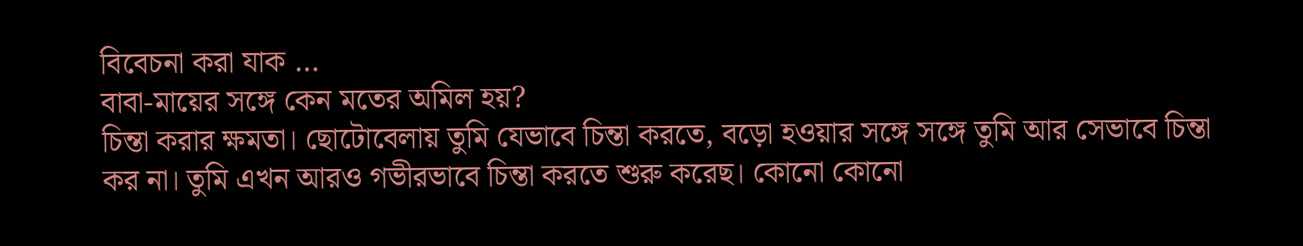বিবেচনা করা যাক …
বাবা-মায়ের সঙ্গে কেন মতের অমিল হয়?
চিন্তা করার ক্ষমতা। ছোটোবেলায় তুমি যেভাবে চিন্তা করতে, বড়ো হওয়ার সঙ্গে সঙ্গে তুমি আর সেভাবে চিন্তা কর না। তুমি এখন আরও গভীরভাবে চিন্তা করতে শুরু করেছ। কোনো কোনো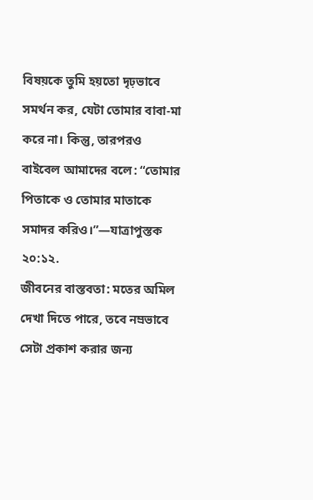বিষয়কে তুমি হয়তো দৃঢ়ভাবে সমর্থন কর, যেটা তোমার বাবা-মা করে না। কিন্তু, তারপরও বাইবেল আমাদের বলে: “তোমার পিতাকে ও তোমার মাতাকে সমাদর করিও।”—যাত্রাপুস্তক ২০:১২.
জীবনের বাস্তবতা: মতের অমিল দেখা দিতে পারে, তবে নম্রভাবে সেটা প্রকাশ করার জন্য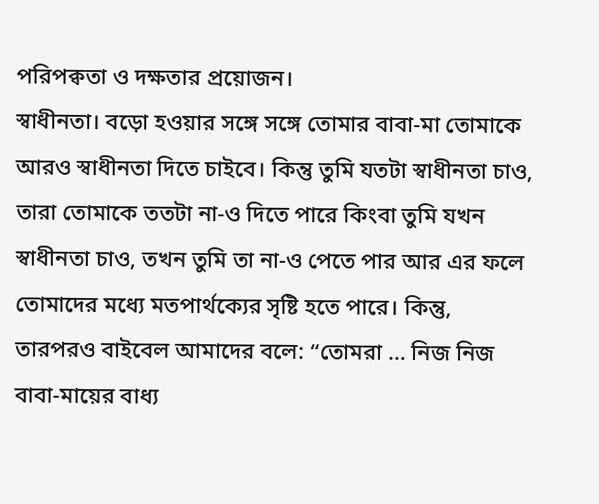পরিপক্বতা ও দক্ষতার প্রয়োজন।
স্বাধীনতা। বড়ো হওয়ার সঙ্গে সঙ্গে তোমার বাবা-মা তোমাকে আরও স্বাধীনতা দিতে চাইবে। কিন্তু তুমি যতটা স্বাধীনতা চাও, তারা তোমাকে ততটা না-ও দিতে পারে কিংবা তুমি যখন স্বাধীনতা চাও, তখন তুমি তা না-ও পেতে পার আর এর ফলে তোমাদের মধ্যে মতপার্থক্যের সৃষ্টি হতে পারে। কিন্তু, তারপরও বাইবেল আমাদের বলে: “তোমরা … নিজ নিজ বাবা-মায়ের বাধ্য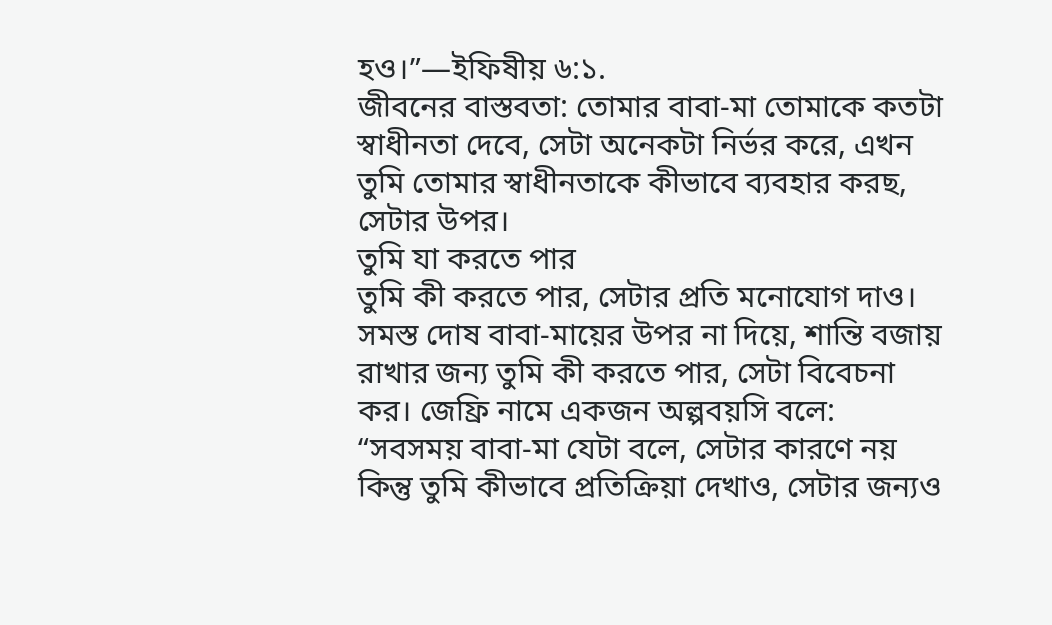হও।”—ইফিষীয় ৬:১.
জীবনের বাস্তবতা: তোমার বাবা-মা তোমাকে কতটা স্বাধীনতা দেবে, সেটা অনেকটা নির্ভর করে, এখন তুমি তোমার স্বাধীনতাকে কীভাবে ব্যবহার করছ, সেটার উপর।
তুমি যা করতে পার
তুমি কী করতে পার, সেটার প্রতি মনোযোগ দাও। সমস্ত দোষ বাবা-মায়ের উপর না দিয়ে, শান্তি বজায় রাখার জন্য তুমি কী করতে পার, সেটা বিবেচনা কর। জেফ্রি নামে একজন অল্পবয়সি বলে: “সবসময় বাবা-মা যেটা বলে, সেটার কারণে নয় কিন্তু তুমি কীভাবে প্রতিক্রিয়া দেখাও, সেটার জন্যও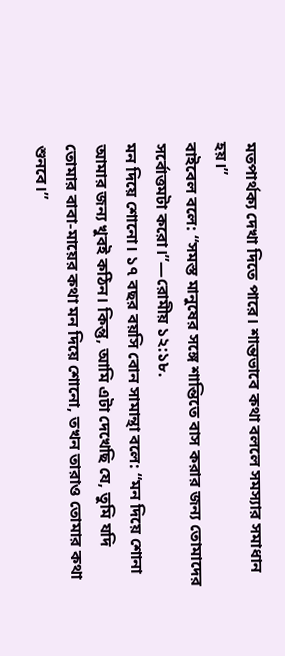মতপার্থক্য দেখা দিতে পারে। শান্তভাবে কথা বললে সমস্যার সমাধান হয়।”
বাইবেল বলে: “সমস্ত মানুষের সঙ্গে শান্তিতে বাস করার জন্য তোমাদের সর্বোত্তমটা করো।”—রোমীয় ১২:১৮.
মন দিয়ে শোনো। ১৭ বছর বয়সি বোন সামান্থা বলে: “মন দিয়ে শোনা আমার জন্য খুবই কঠিন। কিন্তু, আমি এটা দেখেছি যে, তুমি যদি তোমার বাবা-মায়ের কথা মন দিয়ে শোনো, তখন তারাও তোমার কথা শুনবে।”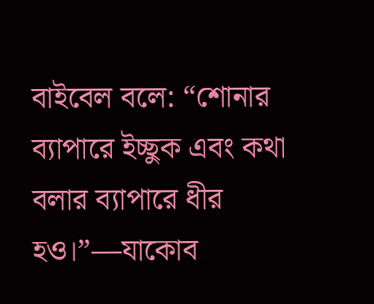বাইবেল বলে: “শোনার ব্যাপারে ইচ্ছুক এবং কথা বলার ব্যাপারে ধীর হও।”—যাকোব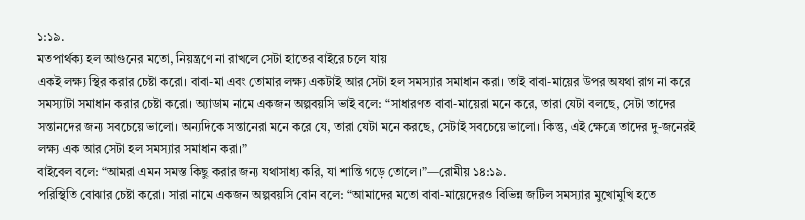১:১৯.
মতপার্থক্য হল আগুনের মতো, নিয়ন্ত্রণে না রাখলে সেটা হাতের বাইরে চলে যায়
একই লক্ষ্য স্থির করার চেষ্টা করো। বাবা-মা এবং তোমার লক্ষ্য একটাই আর সেটা হল সমস্যার সমাধান করা। তাই বাবা-মায়ের উপর অযথা রাগ না করে সমস্যাটা সমাধান করার চেষ্টা করো। অ্যাডাম নামে একজন অল্পবয়সি ভাই বলে: “সাধারণত বাবা-মায়েরা মনে করে, তারা যেটা বলছে, সেটা তাদের সন্তানদের জন্য সবচেয়ে ভালো। অন্যদিকে সন্তানেরা মনে করে যে, তারা যেটা মনে করছে, সেটাই সবচেয়ে ভালো। কিন্তু, এই ক্ষেত্রে তাদের দু-জনেরই লক্ষ্য এক আর সেটা হল সমস্যার সমাধান করা।”
বাইবেল বলে: “আমরা এমন সমস্ত কিছু করার জন্য যথাসাধ্য করি, যা শান্তি গড়ে তোলে।”—রোমীয় ১৪:১৯.
পরিস্থিতি বোঝার চেষ্টা করো। সারা নামে একজন অল্পবয়সি বোন বলে: “আমাদের মতো বাবা-মায়েদেরও বিভিন্ন জটিল সমস্যার মুখোমুখি হতে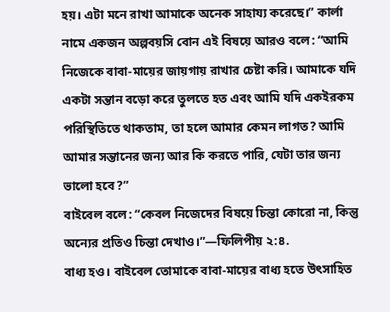হয়। এটা মনে রাখা আমাকে অনেক সাহায্য করেছে।” কার্লা নামে একজন অল্পবয়সি বোন এই বিষয়ে আরও বলে: “আমি নিজেকে বাবা-মায়ের জায়গায় রাখার চেষ্টা করি। আমাকে যদি একটা সন্তান বড়ো করে তুলতে হত এবং আমি যদি একইরকম পরিস্থিতিতে থাকতাম, তা হলে আমার কেমন লাগত? আমি আমার সন্তানের জন্য আর কি করতে পারি, যেটা তার জন্য ভালো হবে?”
বাইবেল বলে: “কেবল নিজেদের বিষয়ে চিন্তা কোরো না, কিন্তু অন্যের প্রতিও চিন্তা দেখাও।”—ফিলিপীয় ২:৪.
বাধ্য হও। বাইবেল তোমাকে বাবা-মায়ের বাধ্য হতে উৎসাহিত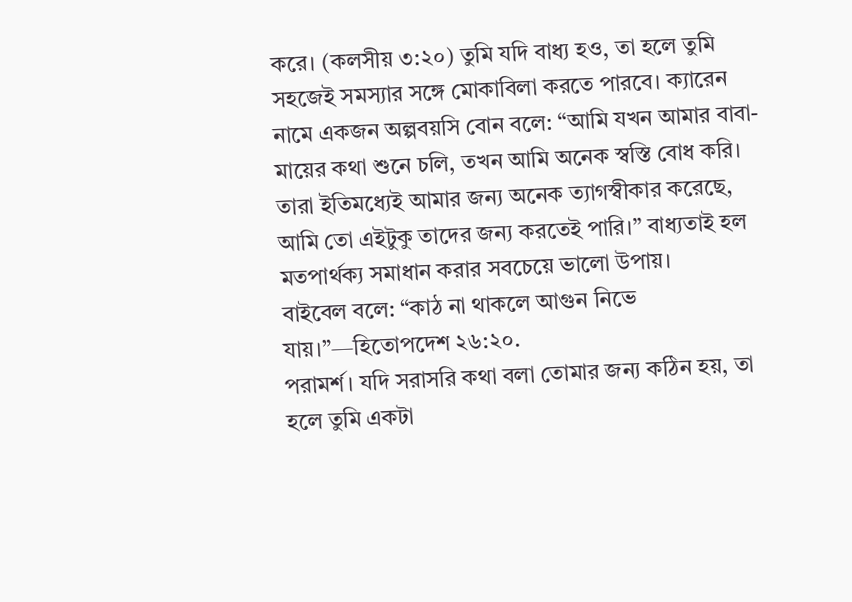করে। (কলসীয় ৩:২০) তুমি যদি বাধ্য হও, তা হলে তুমি সহজেই সমস্যার সঙ্গে মোকাবিলা করতে পারবে। ক্যারেন নামে একজন অল্পবয়সি বোন বলে: “আমি যখন আমার বাবা-মায়ের কথা শুনে চলি, তখন আমি অনেক স্বস্তি বোধ করি। তারা ইতিমধ্যেই আমার জন্য অনেক ত্যাগস্বীকার করেছে, আমি তো এইটুকু তাদের জন্য করতেই পারি।” বাধ্যতাই হল মতপার্থক্য সমাধান করার সবচেয়ে ভালো উপায়।
বাইবেল বলে: “কাঠ না থাকলে আগুন নিভে যায়।”—হিতোপদেশ ২৬:২০.
পরামর্শ। যদি সরাসরি কথা বলা তোমার জন্য কঠিন হয়, তা হলে তুমি একটা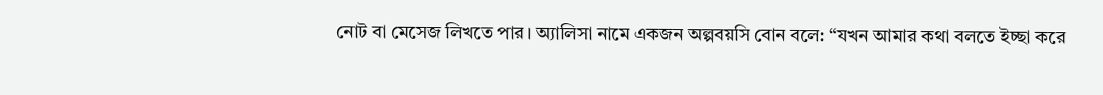নোট বা মেসেজ লিখতে পার। অ্যালিসা নামে একজন অল্পবয়সি বোন বলে: “যখন আমার কথা বলতে ইচ্ছা করে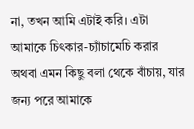না, তখন আমি এটাই করি। এটা আমাকে চিৎকার-চ্যাঁচামেচি করার অথবা এমন কিছু বলা থেকে বাঁচায়, যার জন্য পরে আমাকে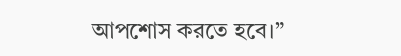আপশোস করতে হবে।”